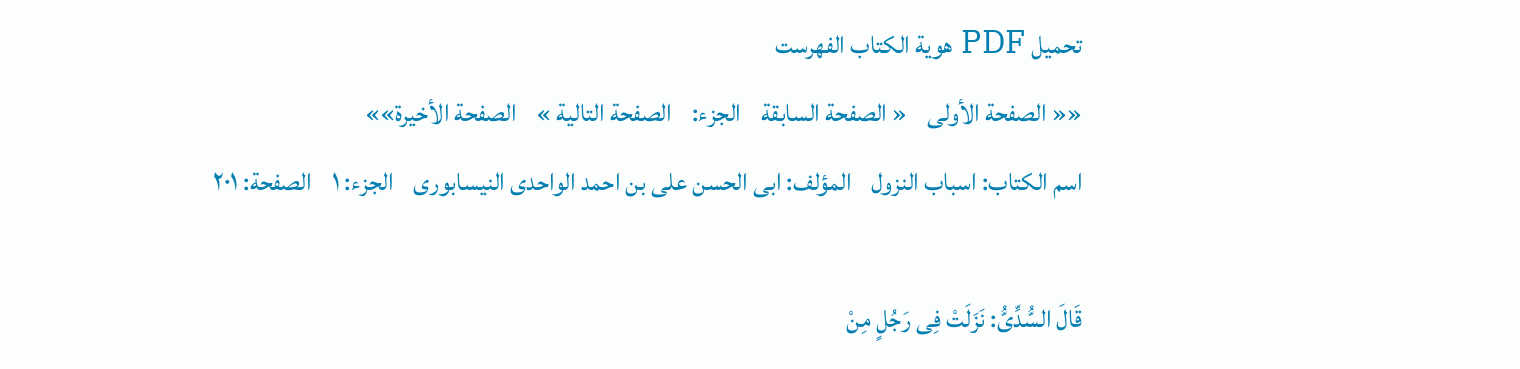تحمیل PDF هویة الکتاب الفهرست
«« الصفحة الأولی    « الصفحة السابقة    الجزء:    الصفحة التالیة »    الصفحة الأخیرة»»
اسم الکتاب: اسباب النزول    المؤلف: ابی الحسن علی بن احمد الواحدی النیسابوری    الجزء: ۱    الصفحة: ۲٠۱

قَالَ السُّدِّیُّ: نَزَلَتْ فِی رَجُلٍ مِنْ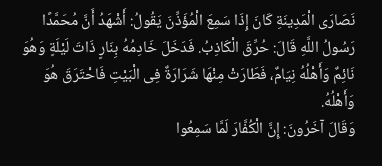نَصَارَى الْمَدِینَةِ کَانَ إِذَا سَمِعَ الْمُؤَذِّنَ یَقُولُ: أَشْهَدُ أَنَّ مُحَمَّدًا رَسُولُ اللَّهِ قَالَ: حُرِّقَ الْکَاذِبُ. فَدَخَلَ خَادِمُهُ بِنَارٍ ذَاتَ لَیْلَةٍ وَهُوَ نَائِمٌ وَأَهْلُهُ نِیَامٌ، فَطَارَتْ مِنْهَا شَرَارَةٌ فِی الْبَیْتِ فَاحْتَرَقَ هُوَ وَأَهْلُهُ.
وَقَالَ آخَرُونَ: إِنَّ الْکُفَّارَ لَمَّا سَمِعُوا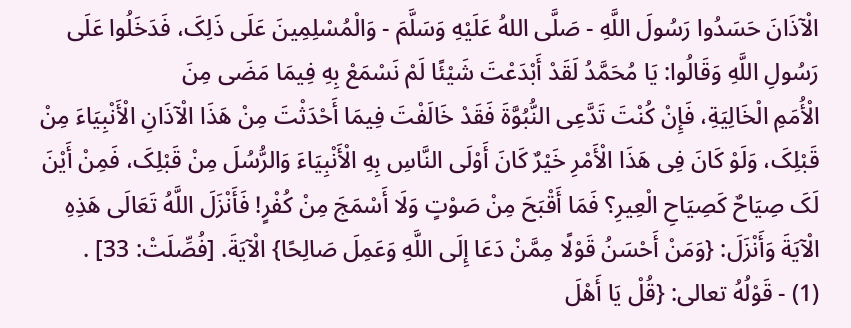الْآذَانَ حَسَدُوا رَسُولَ اللَّهِ - صَلَّى اللهُ عَلَیْهِ وَسَلَّمَ - وَالْمُسْلِمِینَ عَلَى ذَلِکَ، فَدَخَلُوا عَلَى رَسُولِ اللَّهِ وَقَالُوا: یَا مُحَمَّدُ لَقَدْ أَبْدَعْتَ شَیْئًا لَمْ نَسْمَعْ بِهِ فِیمَا مَضَى مِنَ
الْأُمَمِ الْخَالِیَةِ، فَإِنْ کُنْتَ تَدَّعِی النُّبُوَّةَ فَقَدْ خَالَفْتَ فِیمَا أَحْدَثْتَ مِنْ هَذَا الْآذَانِ الْأَنْبِیَاءَ مِنْ قَبْلِکَ، وَلَوْ کَانَ فِی هَذَا الْأَمْرِ خَیْرٌ کَانَ أَوْلَى النَّاسِ بِهِ الْأَنْبِیَاءَ وَالرُّسُلَ مِنْ قَبْلِکَ، فَمِنْ أَیْنَ لَکَ صِیَاحٌ کَصِیَاحِ الْعِیرِ؟ فَمَا أَقْبَحَ مِنْ صَوْتٍ وَلَا أَسْمَجَ مِنْ کُفْرٍ! فَأَنْزَلَ اللَّهُ تَعَالَى هَذِهِ الْآیَةَ وَأَنْزَلَ: {وَمَنْ أَحْسَنُ قَوْلًا مِمَّنْ دَعَا إِلَى اللَّهِ وَعَمِلَ صَالِحًا} الْآیَةَ. [فُصِّلَتْ: 33] .
(1) - قَوْلُهُ تعالى: {قُلْ یَا أَهْلَ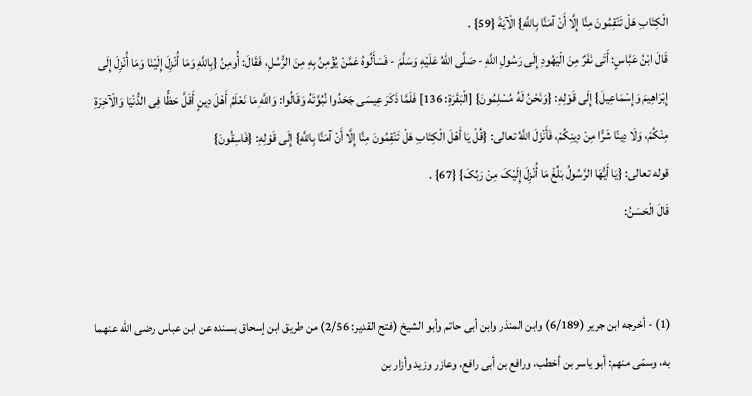الْکِتَابِ هَلْ تَنْقِمُونَ مِنَّا إِلَّا أَنْ آمَنَّا بِاللَّهِ} الْآیَةَ {59} .
قَالَ ابْنُ عَبَّاسٍ: أَتَى نَفَرٌ مِنَ الْیَهُودِ إِلَى رَسُولِ اللَّهِ - صَلَّى اللهُ عَلَیْهِ وَسَلَّمَ - فَسَأَلُوهُ عَمَّنْ یُؤْمِنُ بِهِ مِنَ الرُّسُلِ، فَقَالَ: أُومِنُ {بِاللَّهِ وَمَا أُنْزِلَ إِلَیْنَا وَمَا أُنْزِلَ إِلَى إِبْرَاهِیمَ وَإِسْمَاعِیلَ} إِلَى قَوْلِهِ: {وَنَحْنُ لَهُ مُسْلِمُونَ} [الْبَقَرَةِ: 136] فَلَمَّا ذَکَرَ عِیسَى جَحَدُوا نُبُوَّتَهُ وَقَالُوا: وَاللَّهِ مَا نَعْلَمُ أَهْلَ دِینٍ أَقَلَّ حَظًّا فِی الدُّنْیَا وَالْآخِرَةِ مِنْکُمْ، وَلَا دِینًا شَرًّا مِنْ دِینِکُمْ، فَأَنْزَلَ اللَّهُ تعالى: {قُلْ یَا أَهْلَ الْکِتَابِ هَلْ تَنْقِمُونَ مِنَّا إِلَّا أَنْ آمَنَّا بِاللَّهِ} إِلَى قَوْلِهِ: {فَاسِقُونَ}
قوله تعالى: {یَا أَیُّهَا الرَّسُولُ بَلِّغْ مَا أُنْزِلَ إِلَیْکَ مِنْ رَبِّکَ} {67} .
قَالَ الْحَسَنُ:


(1) - أخرجه ابن جریر (6/189) وابن المنذر وابن أبی حاتم وأبو الشیخ (فتح القدیر: 2/56) من طریق ابن إسحاق بسنده عن ابن عباس رضی الله عنهما به، وسمّى منهم: أبو یاسر بن أخطب، ورافع بن أبی رافع، وعازر وزید وأزار بن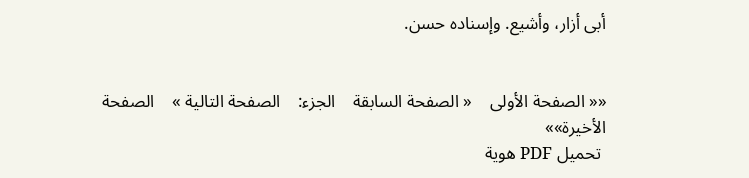أبی أزار، وأشیع. وإسناده حسن.


«« الصفحة الأولی    « الصفحة السابقة    الجزء:    الصفحة التالیة »    الصفحة الأخیرة»»
 تحمیل PDF هویة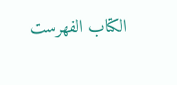الکتاب الفهرست